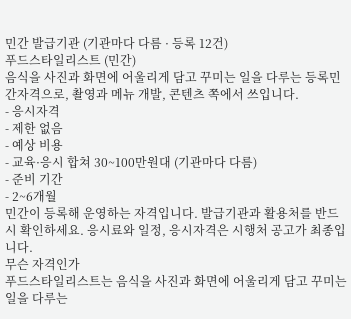민간 발급기관 (기관마다 다름 · 등록 12건)
푸드스타일리스트 (민간)
음식을 사진과 화면에 어울리게 담고 꾸미는 일을 다루는 등록민간자격으로, 촬영과 메뉴 개발, 콘텐츠 쪽에서 쓰입니다.
- 응시자격
- 제한 없음
- 예상 비용
- 교육·응시 합쳐 30~100만원대 (기관마다 다름)
- 준비 기간
- 2~6개월
민간이 등록해 운영하는 자격입니다. 발급기관과 활용처를 반드시 확인하세요. 응시료와 일정, 응시자격은 시행처 공고가 최종입니다.
무슨 자격인가
푸드스타일리스트는 음식을 사진과 화면에 어울리게 담고 꾸미는 일을 다루는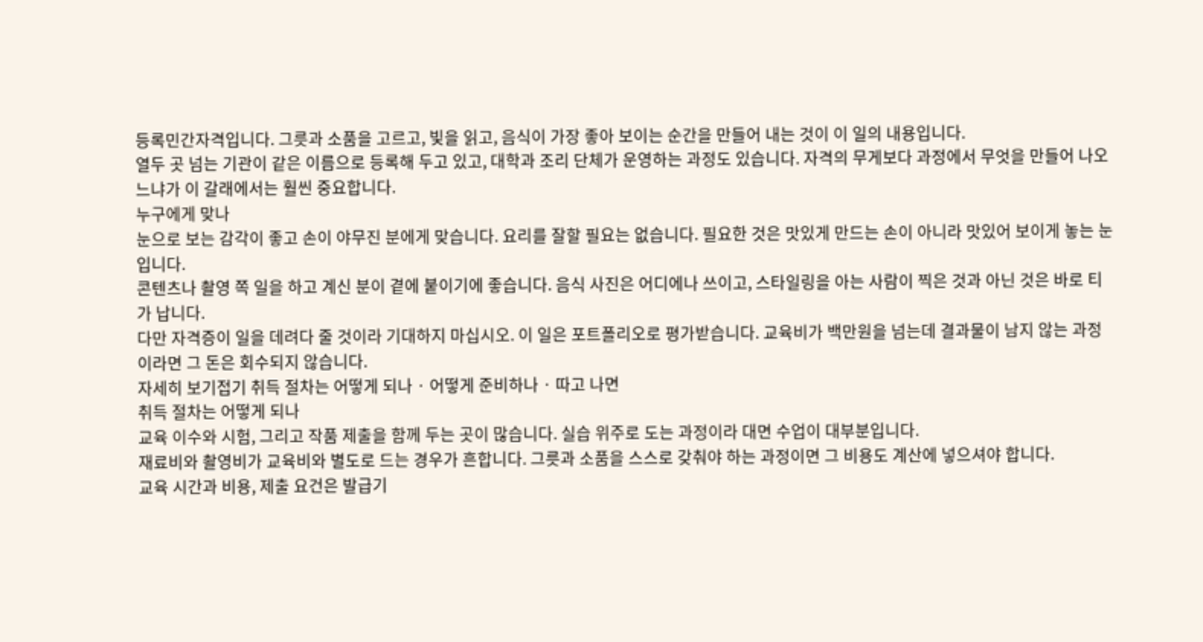등록민간자격입니다. 그릇과 소품을 고르고, 빛을 읽고, 음식이 가장 좋아 보이는 순간을 만들어 내는 것이 이 일의 내용입니다.
열두 곳 넘는 기관이 같은 이름으로 등록해 두고 있고, 대학과 조리 단체가 운영하는 과정도 있습니다. 자격의 무게보다 과정에서 무엇을 만들어 나오느냐가 이 갈래에서는 훨씬 중요합니다.
누구에게 맞나
눈으로 보는 감각이 좋고 손이 야무진 분에게 맞습니다. 요리를 잘할 필요는 없습니다. 필요한 것은 맛있게 만드는 손이 아니라 맛있어 보이게 놓는 눈입니다.
콘텐츠나 촬영 쪽 일을 하고 계신 분이 곁에 붙이기에 좋습니다. 음식 사진은 어디에나 쓰이고, 스타일링을 아는 사람이 찍은 것과 아닌 것은 바로 티가 납니다.
다만 자격증이 일을 데려다 줄 것이라 기대하지 마십시오. 이 일은 포트폴리오로 평가받습니다. 교육비가 백만원을 넘는데 결과물이 남지 않는 과정이라면 그 돈은 회수되지 않습니다.
자세히 보기접기 취득 절차는 어떻게 되나 · 어떻게 준비하나 · 따고 나면
취득 절차는 어떻게 되나
교육 이수와 시험, 그리고 작품 제출을 함께 두는 곳이 많습니다. 실습 위주로 도는 과정이라 대면 수업이 대부분입니다.
재료비와 촬영비가 교육비와 별도로 드는 경우가 흔합니다. 그릇과 소품을 스스로 갖춰야 하는 과정이면 그 비용도 계산에 넣으셔야 합니다.
교육 시간과 비용, 제출 요건은 발급기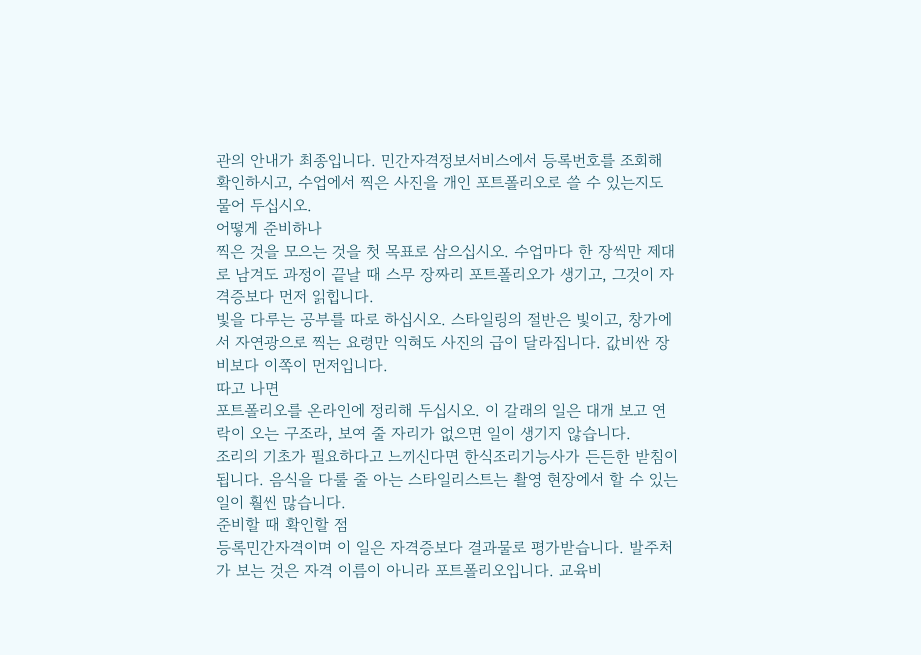관의 안내가 최종입니다. 민간자격정보서비스에서 등록번호를 조회해 확인하시고, 수업에서 찍은 사진을 개인 포트폴리오로 쓸 수 있는지도 물어 두십시오.
어떻게 준비하나
찍은 것을 모으는 것을 첫 목표로 삼으십시오. 수업마다 한 장씩만 제대로 남겨도 과정이 끝날 때 스무 장짜리 포트폴리오가 생기고, 그것이 자격증보다 먼저 읽힙니다.
빛을 다루는 공부를 따로 하십시오. 스타일링의 절반은 빛이고, 창가에서 자연광으로 찍는 요령만 익혀도 사진의 급이 달라집니다. 값비싼 장비보다 이쪽이 먼저입니다.
따고 나면
포트폴리오를 온라인에 정리해 두십시오. 이 갈래의 일은 대개 보고 연락이 오는 구조라, 보여 줄 자리가 없으면 일이 생기지 않습니다.
조리의 기초가 필요하다고 느끼신다면 한식조리기능사가 든든한 받침이 됩니다. 음식을 다룰 줄 아는 스타일리스트는 촬영 현장에서 할 수 있는 일이 훨씬 많습니다.
준비할 때 확인할 점
등록민간자격이며 이 일은 자격증보다 결과물로 평가받습니다. 발주처가 보는 것은 자격 이름이 아니라 포트폴리오입니다. 교육비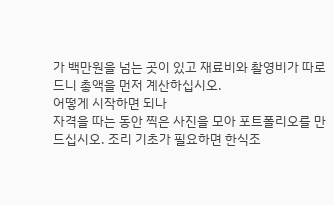가 백만원을 넘는 곳이 있고 재료비와 촬영비가 따로 드니 총액을 먼저 계산하십시오.
어떻게 시작하면 되나
자격을 따는 동안 찍은 사진을 모아 포트폴리오를 만드십시오. 조리 기초가 필요하면 한식조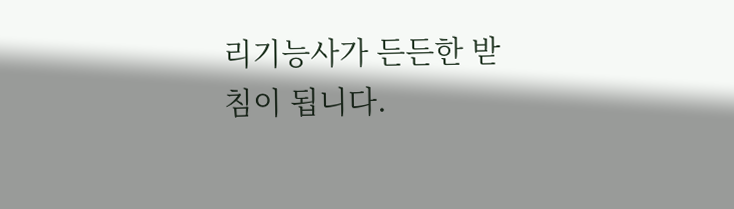리기능사가 든든한 받침이 됩니다.